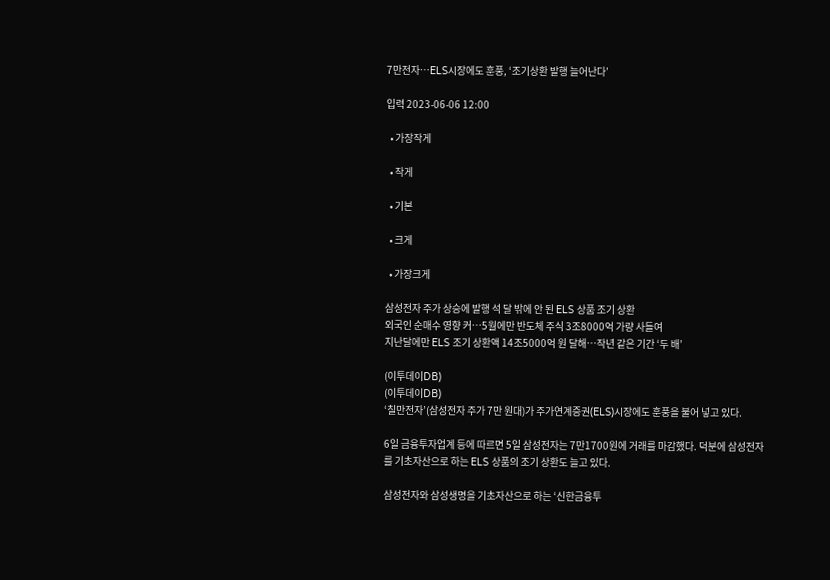7만전자…ELS시장에도 훈풍, ‘조기상환 발행 늘어난다’

입력 2023-06-06 12:00

  • 가장작게

  • 작게

  • 기본

  • 크게

  • 가장크게

삼성전자 주가 상승에 발행 석 달 밖에 안 된 ELS 상품 조기 상환
외국인 순매수 영향 커…5월에만 반도체 주식 3조8000억 가량 사들여
지난달에만 ELS 조기 상환액 14조5000억 원 달해…작년 같은 기간 ‘두 배’

(이투데이DB)
(이투데이DB)
‘칠만전자’(삼성전자 주가 7만 원대)가 주가연계증권(ELS)시장에도 훈풍을 불어 넣고 있다.

6일 금융투자업계 등에 따르면 5일 삼성전자는 7만1700원에 거래를 마감했다. 덕분에 삼성전자를 기초자산으로 하는 ELS 상품의 조기 상환도 늘고 있다.

삼성전자와 삼성생명을 기초자산으로 하는 ‘신한금융투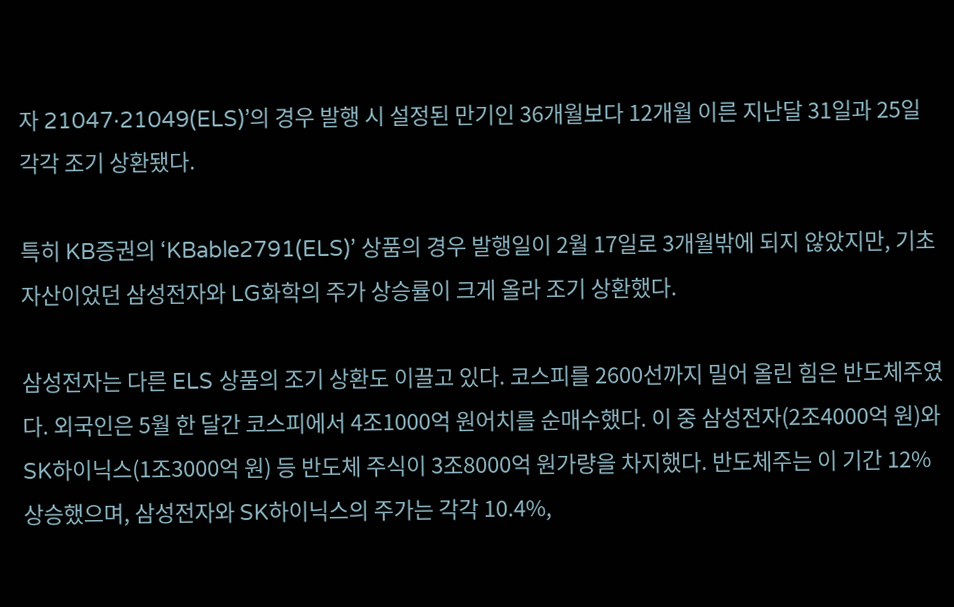자 21047·21049(ELS)’의 경우 발행 시 설정된 만기인 36개월보다 12개월 이른 지난달 31일과 25일 각각 조기 상환됐다.

특히 KB증권의 ‘KBable2791(ELS)’ 상품의 경우 발행일이 2월 17일로 3개월밖에 되지 않았지만, 기초자산이었던 삼성전자와 LG화학의 주가 상승률이 크게 올라 조기 상환했다.

삼성전자는 다른 ELS 상품의 조기 상환도 이끌고 있다. 코스피를 2600선까지 밀어 올린 힘은 반도체주였다. 외국인은 5월 한 달간 코스피에서 4조1000억 원어치를 순매수했다. 이 중 삼성전자(2조4000억 원)와 SK하이닉스(1조3000억 원) 등 반도체 주식이 3조8000억 원가량을 차지했다. 반도체주는 이 기간 12% 상승했으며, 삼성전자와 SK하이닉스의 주가는 각각 10.4%,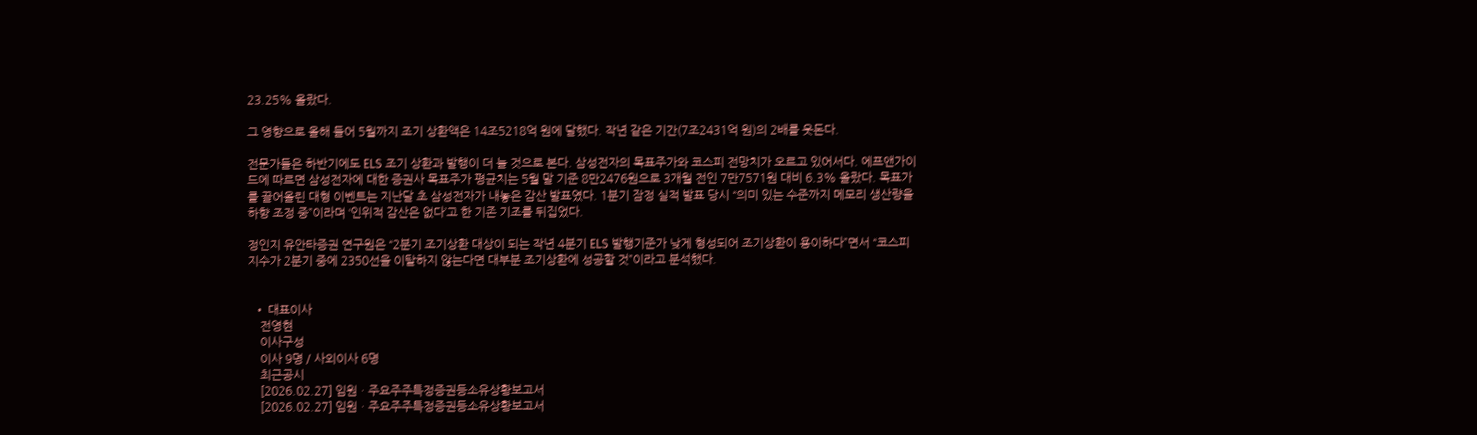23.25% 올랐다.

그 영향으로 올해 들어 5월까지 조기 상환액은 14조5218억 원에 달했다. 작년 같은 기간(7조2431억 원)의 2배를 웃돈다.

전문가들은 하반기에도 ELS 조기 상환과 발행이 더 늘 것으로 본다. 삼성전자의 목표주가와 코스피 전망치가 오르고 있어서다. 에프앤가이드에 따르면 삼성전자에 대한 증권사 목표주가 평균치는 5월 말 기준 8만2476원으로 3개월 전인 7만7571원 대비 6.3% 올랐다. 목표가를 끌어올린 대형 이벤트는 지난달 초 삼성전자가 내놓은 감산 발표였다. 1분기 잠정 실적 발표 당시 “의미 있는 수준까지 메모리 생산량을 하향 조정 중”이라며 ‘인위적 감산은 없다’고 한 기존 기조를 뒤집었다.

정인지 유안타증권 연구원은 “2분기 조기상환 대상이 되는 작년 4분기 ELS 발행기준가 낮게 형성되어 조기상환이 용이하다”면서 “코스피 지수가 2분기 중에 2350선을 이탈하지 않는다면 대부분 조기상환에 성공할 것”이라고 분석했다.


  • 대표이사
    전영현
    이사구성
    이사 9명 / 사외이사 6명
    최근공시
    [2026.02.27] 임원ㆍ주요주주특정증권등소유상황보고서
    [2026.02.27] 임원ㆍ주요주주특정증권등소유상황보고서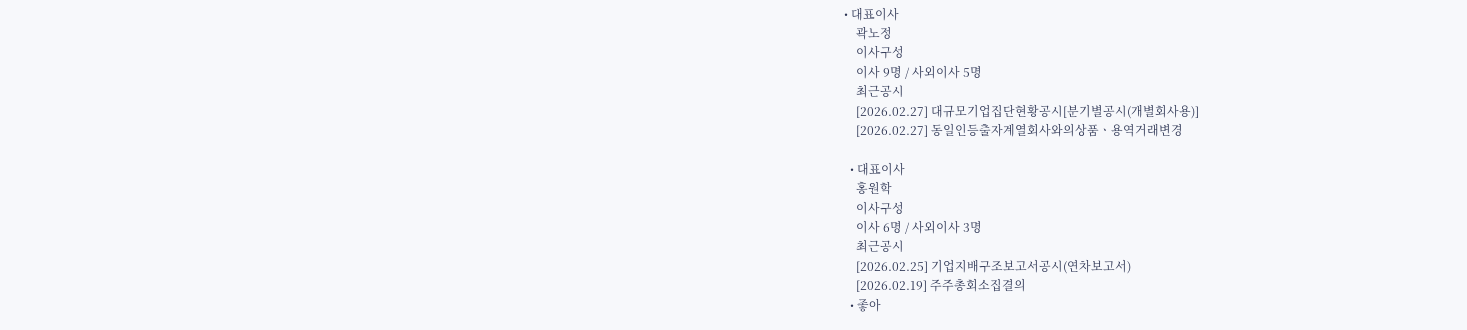• 대표이사
    곽노정
    이사구성
    이사 9명 / 사외이사 5명
    최근공시
    [2026.02.27] 대규모기업집단현황공시[분기별공시(개별회사용)]
    [2026.02.27] 동일인등출자계열회사와의상품ㆍ용역거래변경

  • 대표이사
    홍원학
    이사구성
    이사 6명 / 사외이사 3명
    최근공시
    [2026.02.25] 기업지배구조보고서공시(연차보고서)
    [2026.02.19] 주주총회소집결의
  • 좋아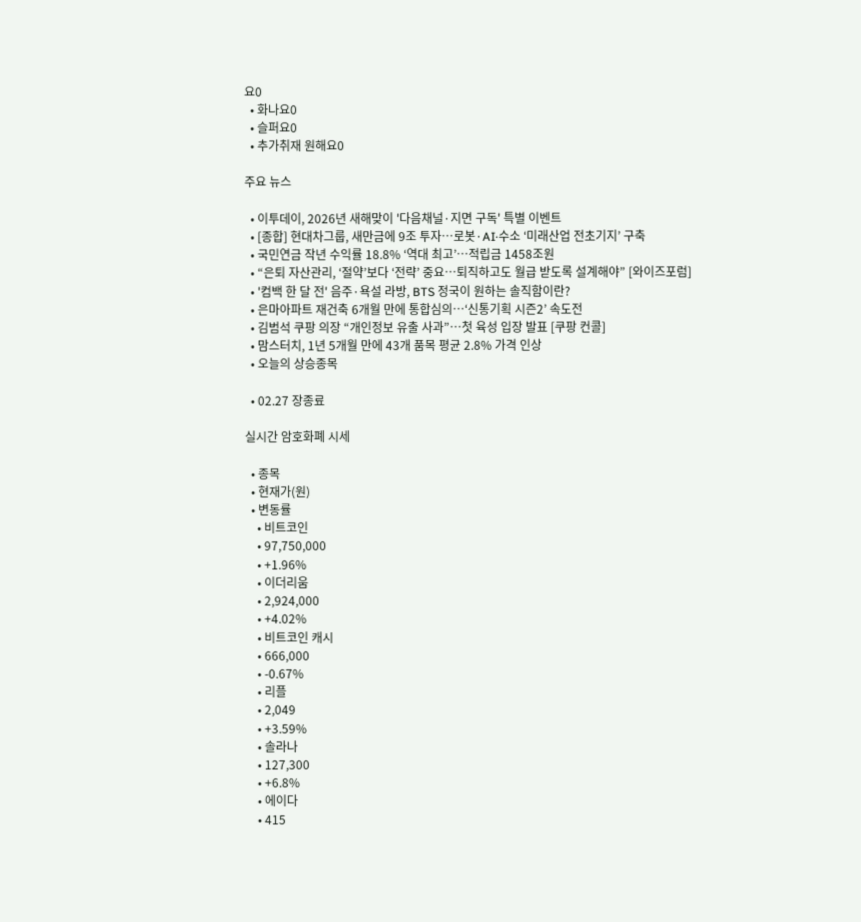요0
  • 화나요0
  • 슬퍼요0
  • 추가취재 원해요0

주요 뉴스

  • 이투데이, 2026년 새해맞이 '다음채널·지면 구독' 특별 이벤트
  • [종합] 현대차그룹, 새만금에 9조 투자…로봇·AI·수소 ‘미래산업 전초기지’ 구축
  • 국민연금 작년 수익률 18.8% ‘역대 최고’…적립금 1458조원
  • “은퇴 자산관리, ‘절약’보다 ‘전략’ 중요⋯퇴직하고도 월급 받도록 설계해야” [와이즈포럼]
  • '컴백 한 달 전' 음주·욕설 라방, BTS 정국이 원하는 솔직함이란?
  • 은마아파트 재건축 6개월 만에 통합심의…‘신통기획 시즌2’ 속도전
  • 김범석 쿠팡 의장 “개인정보 유출 사과”⋯첫 육성 입장 발표 [쿠팡 컨콜]
  • 맘스터치, 1년 5개월 만에 43개 품목 평균 2.8% 가격 인상
  • 오늘의 상승종목

  • 02.27 장종료

실시간 암호화폐 시세

  • 종목
  • 현재가(원)
  • 변동률
    • 비트코인
    • 97,750,000
    • +1.96%
    • 이더리움
    • 2,924,000
    • +4.02%
    • 비트코인 캐시
    • 666,000
    • -0.67%
    • 리플
    • 2,049
    • +3.59%
    • 솔라나
    • 127,300
    • +6.8%
    • 에이다
    • 415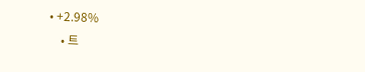• +2.98%
    • 트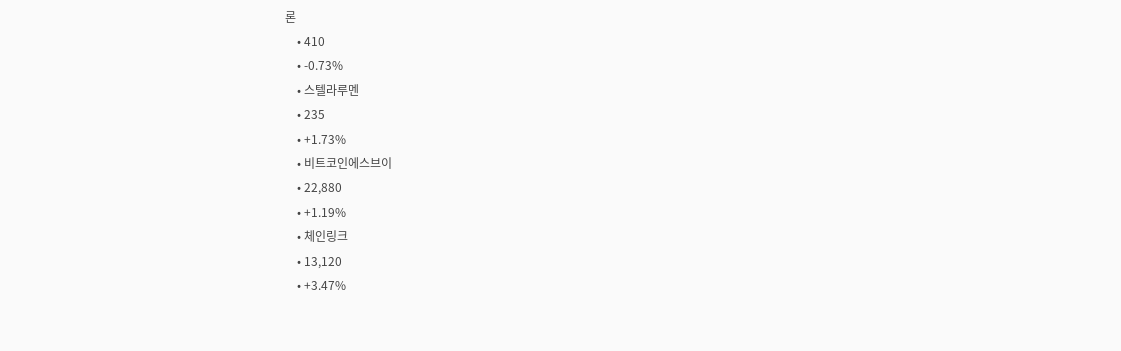론
    • 410
    • -0.73%
    • 스텔라루멘
    • 235
    • +1.73%
    • 비트코인에스브이
    • 22,880
    • +1.19%
    • 체인링크
    • 13,120
    • +3.47%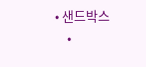• 샌드박스
    •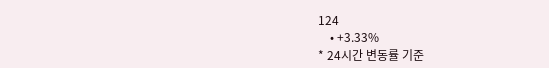124
    • +3.33%
* 24시간 변동률 기준